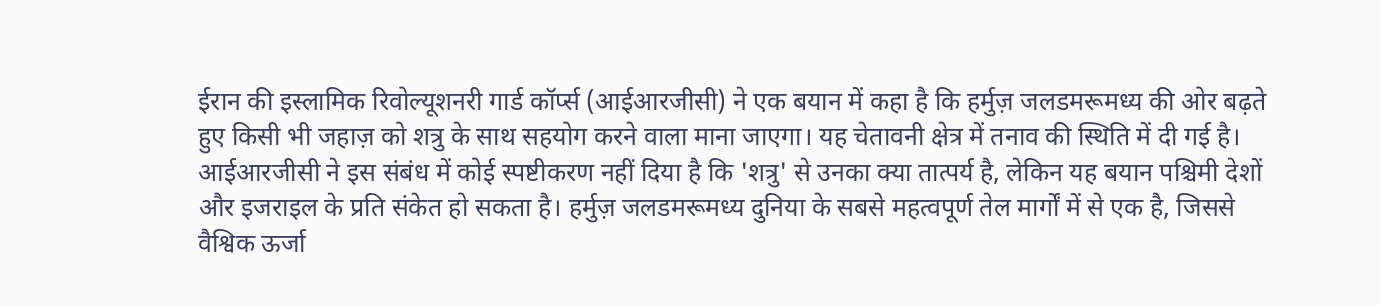ईरान की इस्लामिक रिवोल्यूशनरी गार्ड कॉर्प्स (आईआरजीसी) ने एक बयान में कहा है कि हर्मुज़ जलडमरूमध्य की ओर बढ़ते हुए किसी भी जहाज़ को शत्रु के साथ सहयोग करने वाला माना जाएगा। यह चेतावनी क्षेत्र में तनाव की स्थिति में दी गई है। आईआरजीसी ने इस संबंध में कोई स्पष्टीकरण नहीं दिया है कि 'शत्रु' से उनका क्या तात्पर्य है, लेकिन यह बयान पश्चिमी देशों और इजराइल के प्रति संकेत हो सकता है। हर्मुज़ जलडमरूमध्य दुनिया के सबसे महत्वपूर्ण तेल मार्गों में से एक है, जिससे वैश्विक ऊर्जा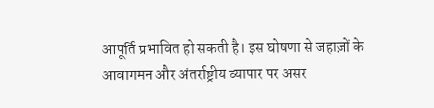आपूर्ति प्रभावित हो सकती है। इस घोषणा से जहाज़ों के आवागमन और अंतर्राष्ट्रीय व्यापार पर असर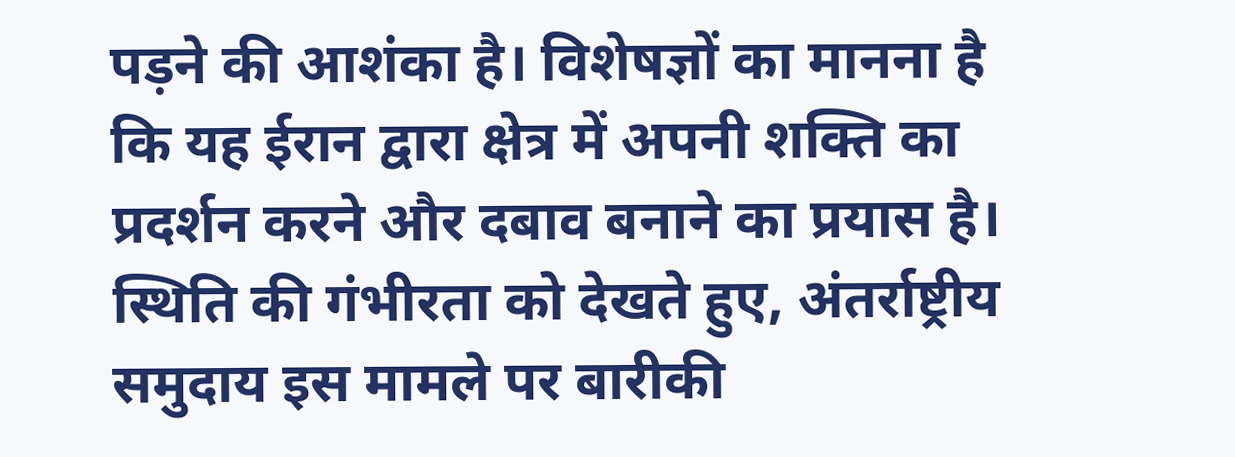पड़ने की आशंका है। विशेषज्ञों का मानना है कि यह ईरान द्वारा क्षेत्र में अपनी शक्ति का प्रदर्शन करने और दबाव बनाने का प्रयास है। स्थिति की गंभीरता को देखते हुए, अंतर्राष्ट्रीय समुदाय इस मामले पर बारीकी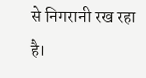से निगरानी रख रहा है।